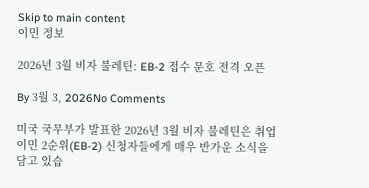Skip to main content
이민 정보

2026년 3월 비자 불레틴: EB-2 접수 문호 전격 오픈

By 3월 3, 2026No Comments

미국 국무부가 발표한 2026년 3월 비자 불레틴은 취업이민 2순위(EB-2) 신청자들에게 매우 반가운 소식을 담고 있습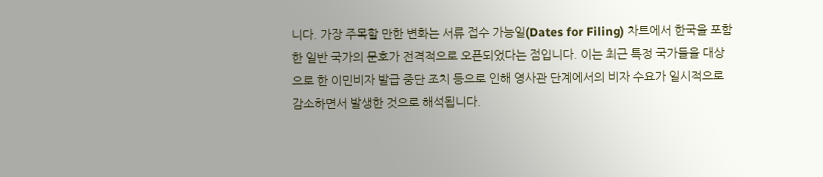니다. 가장 주목할 만한 변화는 서류 접수 가능일(Dates for Filing) 차트에서 한국을 포함한 일반 국가의 문호가 전격적으로 오픈되었다는 점입니다. 이는 최근 특정 국가들을 대상으로 한 이민비자 발급 중단 조치 등으로 인해 영사관 단계에서의 비자 수요가 일시적으로 감소하면서 발생한 것으로 해석됩니다.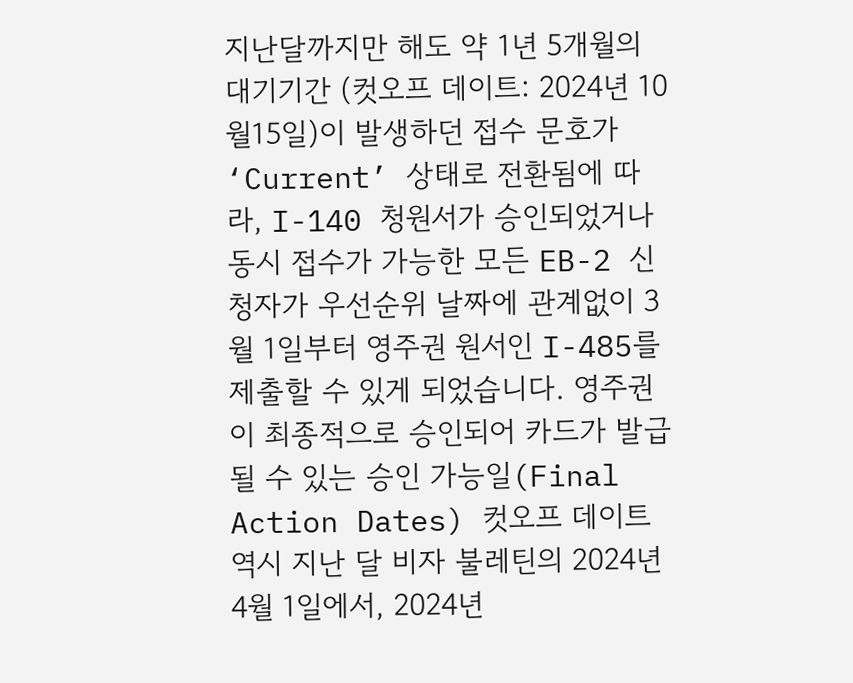지난달까지만 해도 약 1년 5개월의 대기기간 (컷오프 데이트: 2024년 10월15일)이 발생하던 접수 문호가 ‘Current’ 상태로 전환됨에 따라, I-140 청원서가 승인되었거나 동시 접수가 가능한 모든 EB-2 신청자가 우선순위 날짜에 관계없이 3월 1일부터 영주권 원서인 I-485를 제출할 수 있게 되었습니다. 영주권이 최종적으로 승인되어 카드가 발급될 수 있는 승인 가능일(Final Action Dates) 컷오프 데이트 역시 지난 달 비자 불레틴의 2024년 4월 1일에서, 2024년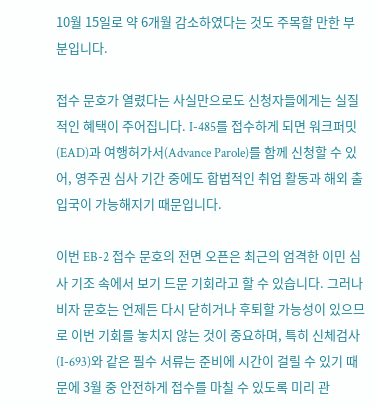10월 15일로 약 6개월 감소하였다는 것도 주목할 만한 부분입니다.

접수 문호가 열렸다는 사실만으로도 신청자들에게는 실질적인 혜택이 주어집니다. I-485를 접수하게 되면 워크퍼밋(EAD)과 여행허가서(Advance Parole)를 함께 신청할 수 있어, 영주권 심사 기간 중에도 합법적인 취업 활동과 해외 출입국이 가능해지기 때문입니다.

이번 EB-2 접수 문호의 전면 오픈은 최근의 엄격한 이민 심사 기조 속에서 보기 드문 기회라고 할 수 있습니다. 그러나 비자 문호는 언제든 다시 닫히거나 후퇴할 가능성이 있으므로 이번 기회를 놓치지 않는 것이 중요하며, 특히 신체검사(I-693)와 같은 필수 서류는 준비에 시간이 걸릴 수 있기 때문에 3월 중 안전하게 접수를 마칠 수 있도록 미리 관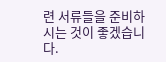련 서류들을 준비하시는 것이 좋겠습니다.